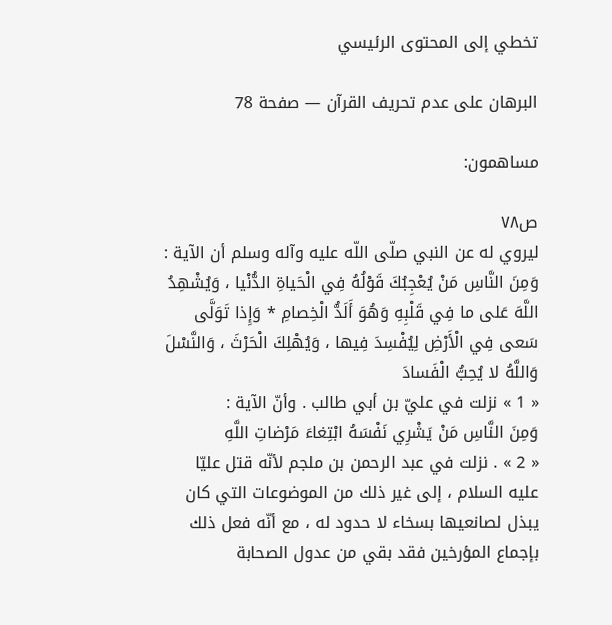تخطي إلى المحتوى الرئيسي

البرهان على عدم تحريف القرآن — صفحة 78

مساهمون:

ص٧٨
ليروي له عن النبي صلّى اللّه عليه وآله وسلم أن الآية :
وَمِنَ النَّاسِ مَنْ يُعْجِبُكَ قَوْلُهُ فِي الْحَياةِ الدُّنْيا ، وَيُشْهِدُ اللَّهَ عَلى ما فِي قَلْبِهِ وَهُوَ أَلَدُّ الْخِصامِ * وَإِذا تَوَلَّى سَعى فِي الْأَرْضِ لِيُفْسِدَ فِيها ، وَيُهْلِكَ الْحَرْثَ ، وَالنَّسْلَ وَاللَّهُ لا يُحِبُّ الْفَسادَ
« 1 » نزلت في عليّ بن أبي طالب . وأنّ الآية :
وَمِنَ النَّاسِ مَنْ يَشْرِي نَفْسَهُ ابْتِغاءَ مَرْضاتِ اللَّهِ
« 2 » . نزلت في عبد الرحمن بن ملجم لأنّه قتل عليّا عليه السلام ، إلى غير ذلك من الموضوعات التي كان يبذل لصانعيها بسخاء لا حدود له ، مع أنّه فعل ذلك بإجماع المؤرخين فقد بقي من عدول الصحابة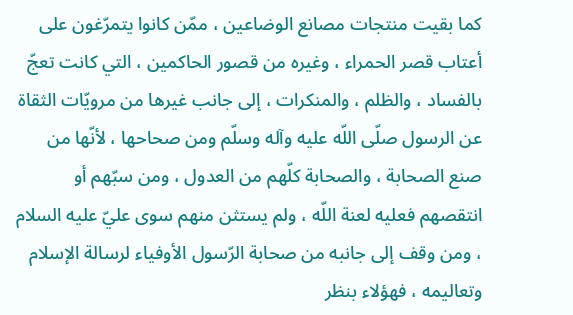كما بقيت منتجات مصانع الوضاعين ، ممّن كانوا يتمرّغون على أعتاب قصر الحمراء ، وغيره من قصور الحاكمين ، التي كانت تعجّ بالفساد ، والظلم ، والمنكرات ، إلى جانب غيرها من مرويّات الثقاة عن الرسول صلّى اللّه عليه وآله وسلّم ومن صحاحها ، لأنّها من صنع الصحابة ، والصحابة كلّهم من العدول ، ومن سبّهم أو انتقصهم فعليه لعنة اللّه ، ولم يستثن منهم سوى عليّ عليه السلام ، ومن وقف إلى جانبه من صحابة الرّسول الأوفياء لرسالة الإسلام وتعاليمه ، فهؤلاء بنظر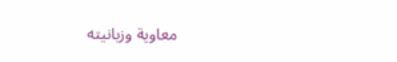معاوية وزبانيته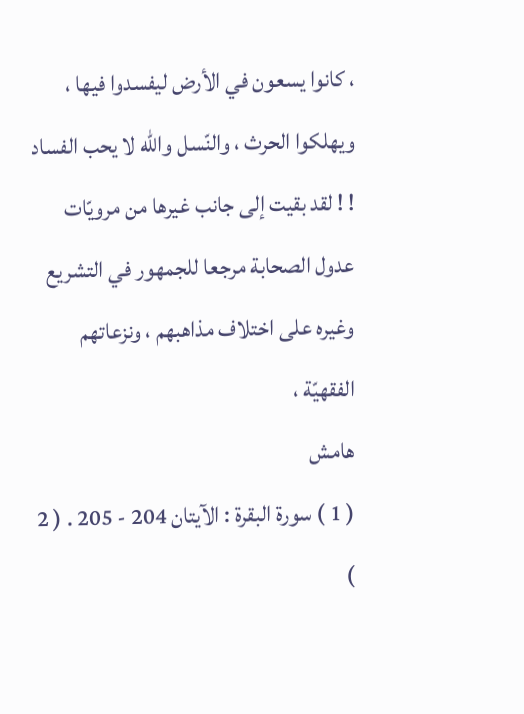، كانوا يسعون في الأرض ليفسدوا فيها ، ويهلكوا الحرث ، والنّسل واللّه لا يحب الفساد ! ! لقد بقيت إلى جانب غيرها من مرويّات عدول الصحابة مرجعا للجمهور في التشريع وغيره على اختلاف مذاهبهم ، ونزعاتهم الفقهيّة ،
هامش
( 1 ) سورة البقرة : الآيتان 204 - 205 . ( 2 )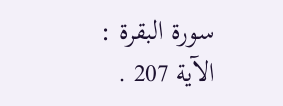سورة البقرة : الآية 207 .